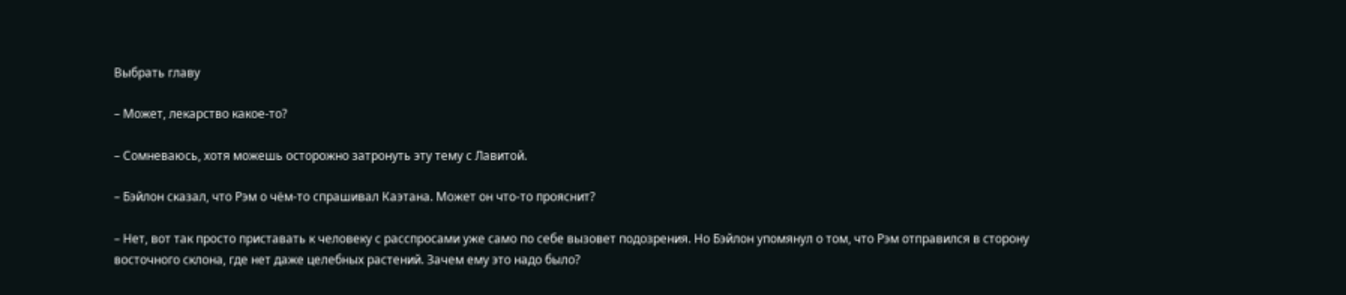Выбрать главу

– Может, лекарство какое-то?

– Сомневаюсь, хотя можешь осторожно затронуть эту тему с Лавитой.

– Бэйлон сказал, что Рэм о чём-то спрашивал Каэтана. Может он что-то прояснит?

– Нет, вот так просто приставать к человеку с расспросами уже само по себе вызовет подозрения. Но Бэйлон упомянул о том, что Рэм отправился в сторону восточного склона, где нет даже целебных растений. Зачем ему это надо было?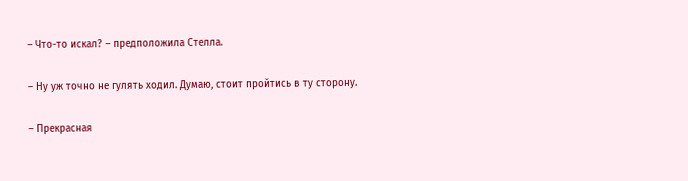– Что-то искал? – предположила Стелла.

– Ну уж точно не гулять ходил. Думаю, стоит пройтись в ту сторону.

– Прекрасная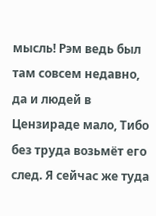мысль! Рэм ведь был там совсем недавно, да и людей в Цензираде мало, Тибо без труда возьмёт его след. Я сейчас же туда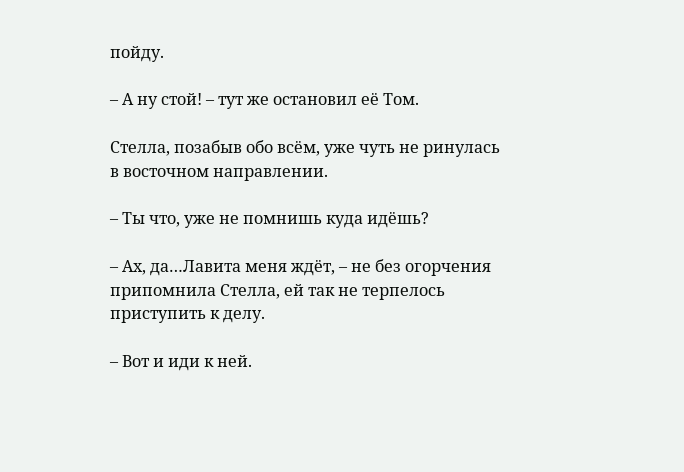пойду.

– А ну стой! – тут же остановил её Том.

Стелла, позабыв обо всём, уже чуть не ринулась в восточном направлении.

– Ты что, уже не помнишь куда идёшь?

– Ах, да…Лавита меня ждёт, – не без огорчения припомнила Стелла, ей так не терпелось приступить к делу.

– Вот и иди к ней.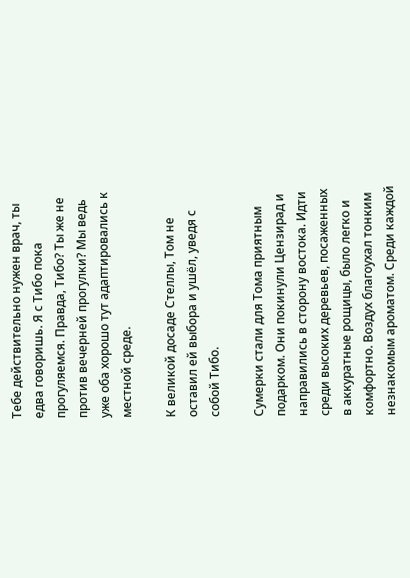Тебе действительно нужен врач, ты едва говоришь. Я с Тибо пока прогуляемся. Правда, Тибо? Ты же не против вечерней прогулки? Мы ведь уже оба хорошо тут адаптировались к местной среде.

К великой досаде Стеллы, Том не оставил ей выбора и ушёл, уведя с собой Тибо.

Сумерки стали для Тома приятным подарком. Они покинули Цензирад и направились в сторону востока. Идти среди высоких деревьев, посаженных в аккуратные рощицы, было легко и комфортно. Воздух благоухал тонким незнакомым ароматом. Среди каждой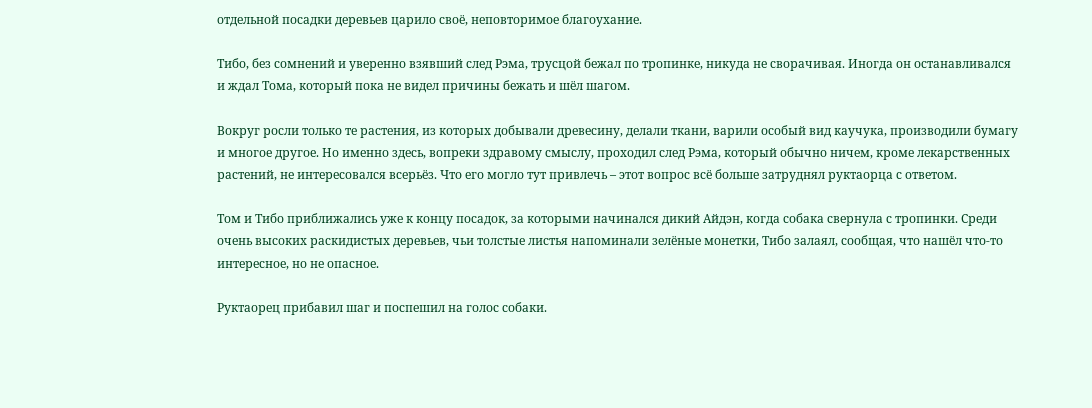отдельной посадки деревьев царило своё, неповторимое благоухание.

Тибо, без сомнений и уверенно взявший след Рэма, трусцой бежал по тропинке, никуда не сворачивая. Иногда он останавливался и ждал Тома, который пока не видел причины бежать и шёл шагом.

Вокруг росли только те растения, из которых добывали древесину, делали ткани, варили особый вид каучука, производили бумагу и многое другое. Но именно здесь, вопреки здравому смыслу, проходил след Рэма, который обычно ничем, кроме лекарственных растений, не интересовался всерьёз. Что его могло тут привлечь – этот вопрос всё больше затруднял руктаорца с ответом.

Том и Тибо приближались уже к концу посадок, за которыми начинался дикий Айдэн, когда собака свернула с тропинки. Среди очень высоких раскидистых деревьев, чьи толстые листья напоминали зелёные монетки, Тибо залаял, сообщая, что нашёл что-то интересное, но не опасное.

Руктаорец прибавил шаг и поспешил на голос собаки.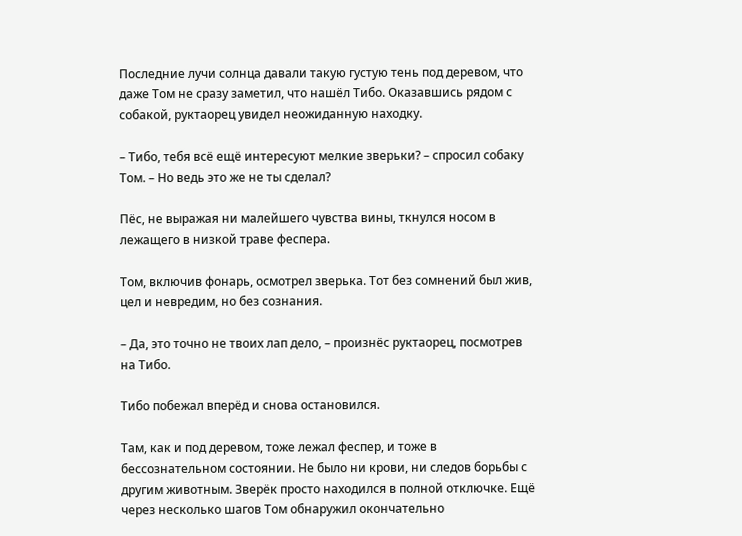Последние лучи солнца давали такую густую тень под деревом, что даже Том не сразу заметил, что нашёл Тибо. Оказавшись рядом с собакой, руктаорец увидел неожиданную находку.

– Тибо, тебя всё ещё интересуют мелкие зверьки? – спросил собаку Том. – Но ведь это же не ты сделал?

Пёс, не выражая ни малейшего чувства вины, ткнулся носом в лежащего в низкой траве феспера.

Том, включив фонарь, осмотрел зверька. Тот без сомнений был жив, цел и невредим, но без сознания.

– Да, это точно не твоих лап дело, – произнёс руктаорец, посмотрев на Тибо.

Тибо побежал вперёд и снова остановился.

Там, как и под деревом, тоже лежал феспер, и тоже в бессознательном состоянии. Не было ни крови, ни следов борьбы с другим животным. Зверёк просто находился в полной отключке. Ещё через несколько шагов Том обнаружил окончательно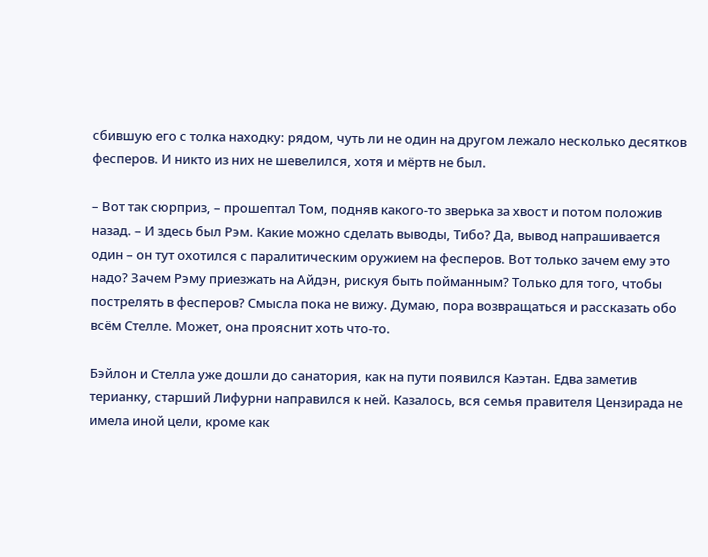сбившую его с толка находку: рядом, чуть ли не один на другом лежало несколько десятков фесперов. И никто из них не шевелился, хотя и мёртв не был.

– Вот так сюрприз, – прошептал Том, подняв какого-то зверька за хвост и потом положив назад. – И здесь был Рэм. Какие можно сделать выводы, Тибо? Да, вывод напрашивается один – он тут охотился с паралитическим оружием на фесперов. Вот только зачем ему это надо? Зачем Рэму приезжать на Айдэн, рискуя быть пойманным? Только для того, чтобы пострелять в фесперов? Смысла пока не вижу. Думаю, пора возвращаться и рассказать обо всём Стелле. Может, она прояснит хоть что-то.

Бэйлон и Стелла уже дошли до санатория, как на пути появился Каэтан. Едва заметив терианку, старший Лифурни направился к ней. Казалось, вся семья правителя Цензирада не имела иной цели, кроме как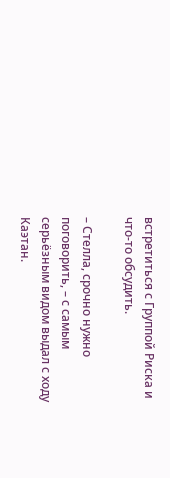встретиться с Группой Риска и что-то обсудить.

– Стелла, срочно нужно поговорить, – с самым серьёзным видом выдал с ходу Каэтан.